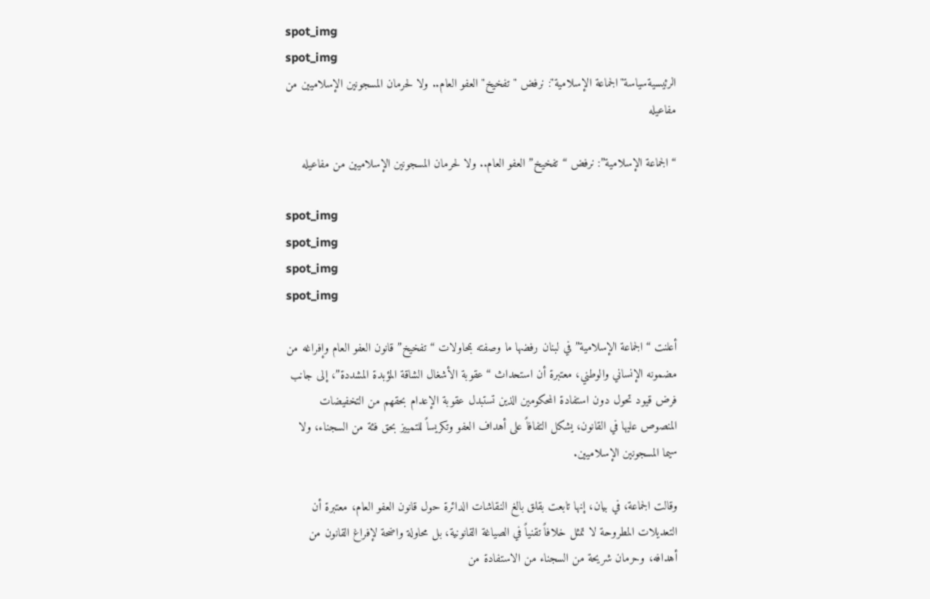spot_img
spot_img
الرئيسيةسياسة"الجماعة الإسلامية": نرفض "تفخيخ" العفو العام.. ولا لحرمان المسجونين الإسلاميين من مفاعيله

“الجماعة الإسلامية”: نرفض “تفخيخ” العفو العام.. ولا لحرمان المسجونين الإسلاميين من مفاعيله

spot_img
spot_img
spot_img
spot_img

أعلنت “الجماعة الإسلامية” في لبنان رفضها ما وصفته بمحاولات “تفخيخ” قانون العفو العام وإفراغه من مضمونه الإنساني والوطني، معتبرة أن استحداث “عقوبة الأشغال الشاقة المؤبدة المشددة”، إلى جانب فرض قيود تحول دون استفادة المحكومين الذين تستبدل عقوبة الإعدام بحقهم من التخفيضات المنصوص عليها في القانون، يشكل التفافاً على أهداف العفو وتكريساً للتمييز بحق فئة من السجناء، ولا سيما المسجونين الإسلاميين.

وقالت الجماعة، في بيان، إنها تابعت بقلق بالغ النقاشات الدائرة حول قانون العفو العام، معتبرة أن التعديلات المطروحة لا تمثل خلافاً تقنياً في الصياغة القانونية، بل محاولة واضحة لإفراغ القانون من أهدافه، وحرمان شريحة من السجناء من الاستفادة من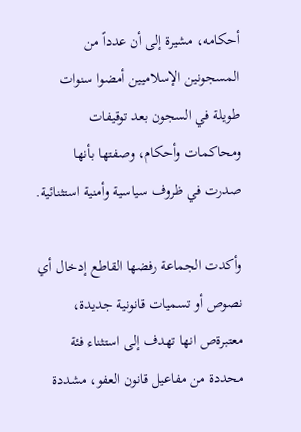أحكامه، مشيرة إلى أن عدداً من المسجونين الإسلاميين أمضوا سنوات طويلة في السجون بعد توقيفات ومحاكمات وأحكام، وصفتها بأنها صدرت في ظروف سياسية وأمنية استثنائية.

وأكدت الجماعة رفضها القاطع إدخال أي نصوص أو تسميات قانونية جديدة، معتبرةص انها تهدف إلى استثناء فئة محددة من مفاعيل قانون العفو، مشددة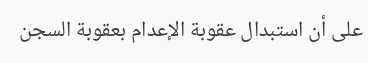على أن استبدال عقوبة الإعدام بعقوبة السجن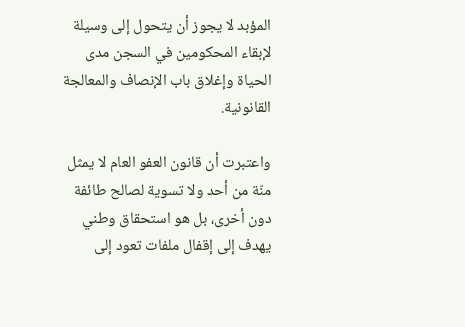المؤبد لا يجوز أن يتحول إلى وسيلة لإبقاء المحكومين في السجن مدى الحياة وإغلاق باب الإنصاف والمعالجة القانونية.

واعتبرت أن قانون العفو العام لا يمثل منّة من أحد ولا تسوية لصالح طائفة دون أخرى، بل هو استحقاق وطني يهدف إلى إقفال ملفات تعود إلى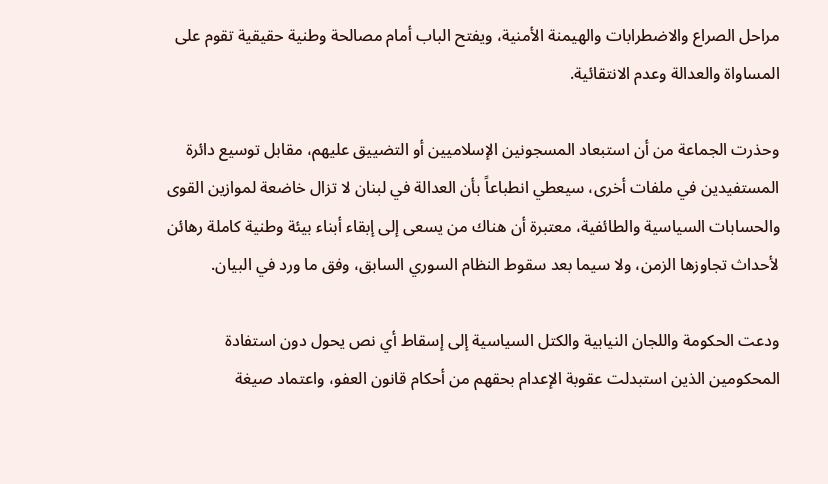مراحل الصراع والاضطرابات والهيمنة الأمنية، ويفتح الباب أمام مصالحة وطنية حقيقية تقوم على المساواة والعدالة وعدم الانتقائية.

وحذرت الجماعة من أن استبعاد المسجونين الإسلاميين أو التضييق عليهم، مقابل توسيع دائرة المستفيدين في ملفات أخرى، سيعطي انطباعاً بأن العدالة في لبنان لا تزال خاضعة لموازين القوى والحسابات السياسية والطائفية، معتبرة أن هناك من يسعى إلى إبقاء أبناء بيئة وطنية كاملة رهائن لأحداث تجاوزها الزمن، ولا سيما بعد سقوط النظام السوري السابق، وفق ما ورد في البيان.

ودعت الحكومة واللجان النيابية والكتل السياسية إلى إسقاط أي نص يحول دون استفادة المحكومين الذين استبدلت عقوبة الإعدام بحقهم من أحكام قانون العفو، واعتماد صيغة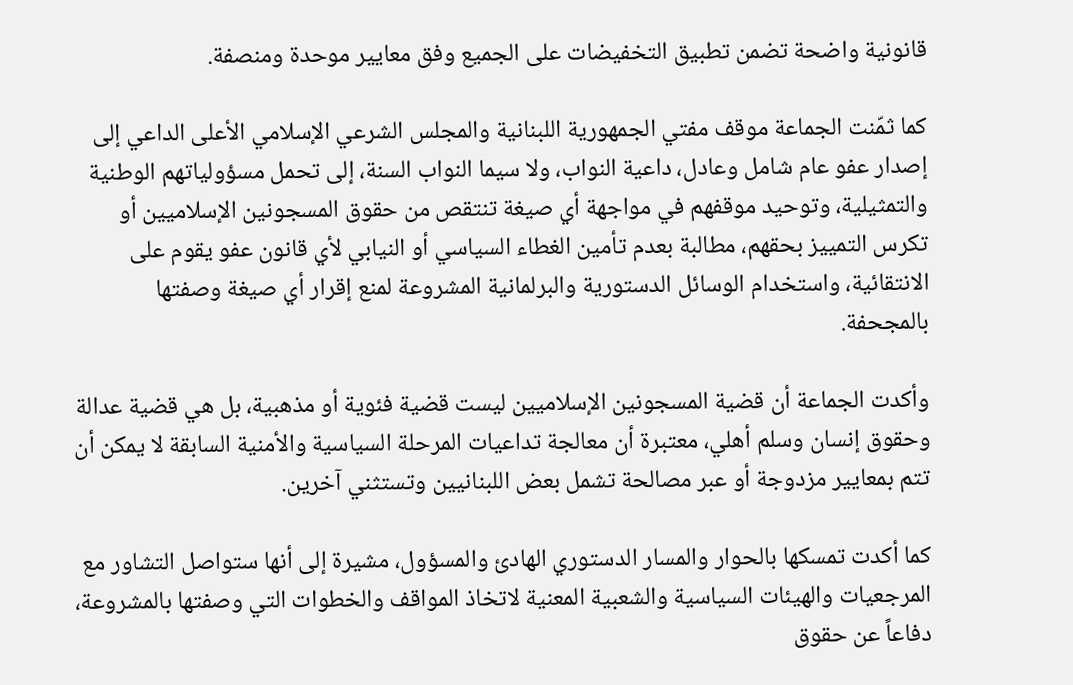قانونية واضحة تضمن تطبيق التخفيضات على الجميع وفق معايير موحدة ومنصفة.

كما ثمّنت الجماعة موقف مفتي الجمهورية اللبنانية والمجلس الشرعي الإسلامي الأعلى الداعي إلى إصدار عفو عام شامل وعادل، داعية النواب، ولا سيما النواب السنة، إلى تحمل مسؤولياتهم الوطنية والتمثيلية، وتوحيد موقفهم في مواجهة أي صيغة تنتقص من حقوق المسجونين الإسلاميين أو تكرس التمييز بحقهم، مطالبة بعدم تأمين الغطاء السياسي أو النيابي لأي قانون عفو يقوم على الانتقائية، واستخدام الوسائل الدستورية والبرلمانية المشروعة لمنع إقرار أي صيغة وصفتها بالمجحفة.

وأكدت الجماعة أن قضية المسجونين الإسلاميين ليست قضية فئوية أو مذهبية، بل هي قضية عدالة وحقوق إنسان وسلم أهلي، معتبرة أن معالجة تداعيات المرحلة السياسية والأمنية السابقة لا يمكن أن تتم بمعايير مزدوجة أو عبر مصالحة تشمل بعض اللبنانيين وتستثني آخرين.

كما أكدت تمسكها بالحوار والمسار الدستوري الهادئ والمسؤول، مشيرة إلى أنها ستواصل التشاور مع المرجعيات والهيئات السياسية والشعبية المعنية لاتخاذ المواقف والخطوات التي وصفتها بالمشروعة، دفاعاً عن حقوق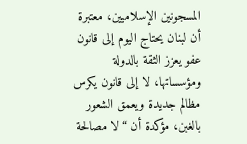المسجونين الإسلاميين، معتبرة أن لبنان يحتاج اليوم إلى قانون عفو يعزز الثقة بالدولة ومؤسساتها، لا إلى قانون يكرس مظالم جديدة ويعمق الشعور بالغبن، مؤكدة أن “لا مصالحة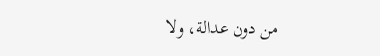من دون عدالة، ولا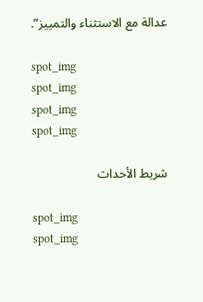عدالة مع الاستثناء والتمييز”.

spot_img
spot_img
spot_img
spot_img

شريط الأحداث

spot_img
spot_img